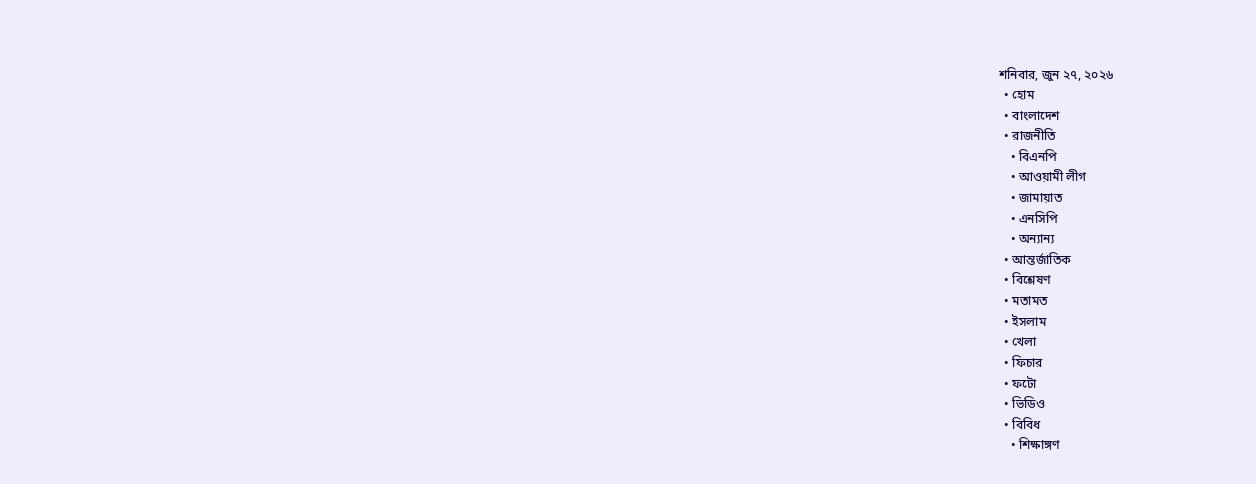শনিবার, জুন ২৭, ২০২৬
  • হোম
  • বাংলাদেশ
  • রাজনীতি
    • বিএনপি
    • আওয়ামী লীগ
    • জামায়াত
    • এনসিপি
    • অন্যান্য
  • আন্তর্জাতিক
  • বিশ্লেষণ
  • মতামত
  • ইসলাম
  • খেলা
  • ফিচার
  • ফটো
  • ভিডিও
  • বিবিধ
    • শিক্ষাঙ্গণ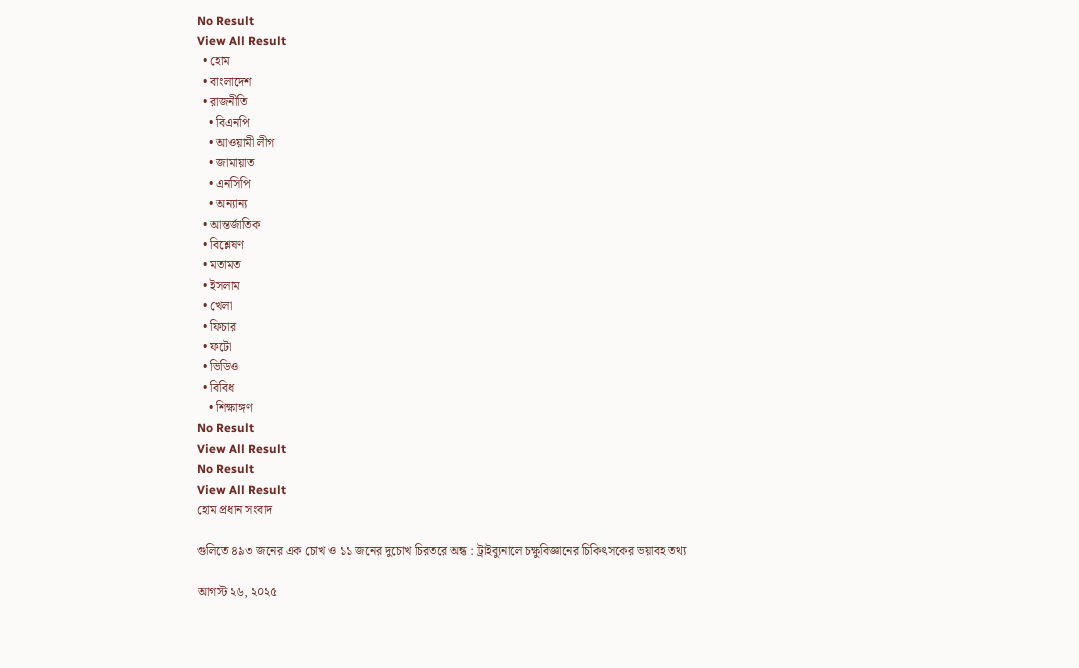No Result
View All Result
  • হোম
  • বাংলাদেশ
  • রাজনীতি
    • বিএনপি
    • আওয়ামী লীগ
    • জামায়াত
    • এনসিপি
    • অন্যান্য
  • আন্তর্জাতিক
  • বিশ্লেষণ
  • মতামত
  • ইসলাম
  • খেলা
  • ফিচার
  • ফটো
  • ভিডিও
  • বিবিধ
    • শিক্ষাঙ্গণ
No Result
View All Result
No Result
View All Result
হোম প্রধান সংবাদ

গুলিতে ৪৯৩ জনের এক চোখ ও ১১ জনের দুচোখ চিরতরে অন্ধ : ট্রাইব্যুনালে চক্ষুবিজ্ঞানের চিকিৎসকের ভয়াবহ তথ্য

আগস্ট ২৬, ২০২৫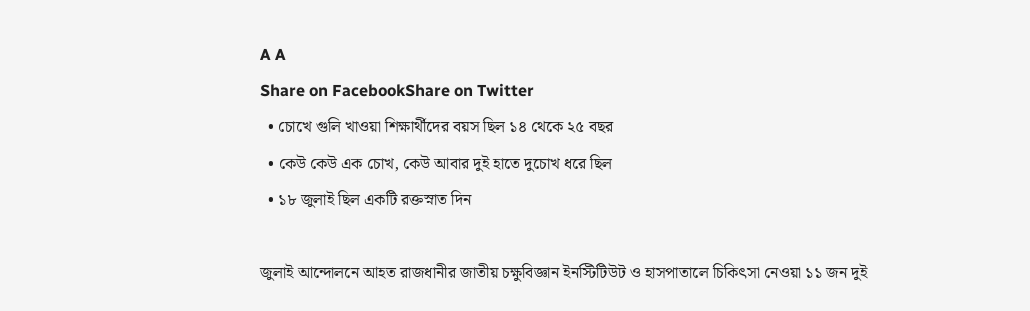A A
Share on FacebookShare on Twitter
  • চোখে গুলি খাওয়া শিক্ষার্থীদের বয়স ছিল ১৪ থেকে ২৫ বছর
  • কেউ কেউ এক চোখ, কেউ আবার দুই হাতে দুচোখ ধরে ছিল
  • ১৮ জুলাই ছিল একটি রক্তস্নাত দিন

জুলাই আন্দোলনে আহত রাজধানীর জাতীয় চক্ষুবিজ্ঞান ইনস্টিটিউট ও হাসপাতালে চিকিৎসা নেওয়া ১১ জন দুই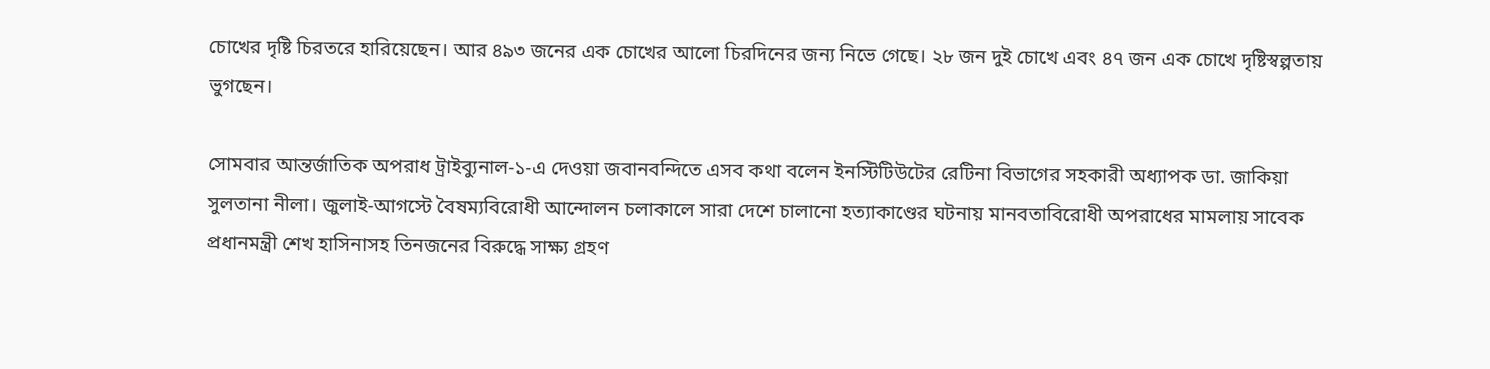চোখের দৃষ্টি চিরতরে হারিয়েছেন। আর ৪৯৩ জনের এক চোখের আলো চিরদিনের জন্য নিভে গেছে। ২৮ জন দুই চোখে এবং ৪৭ জন এক চোখে দৃষ্টিস্বল্পতায় ভুগছেন।

সোমবার আন্তর্জাতিক অপরাধ ট্রাইব্যুনাল-১-এ দেওয়া জবানবন্দিতে এসব কথা বলেন ইনস্টিটিউটের রেটিনা বিভাগের সহকারী অধ্যাপক ডা. জাকিয়া সুলতানা নীলা। জুলাই-আগস্টে বৈষম্যবিরোধী আন্দোলন চলাকালে সারা দেশে চালানো হত্যাকাণ্ডের ঘটনায় মানবতাবিরোধী অপরাধের মামলায় সাবেক প্রধানমন্ত্রী শেখ হাসিনাসহ তিনজনের বিরুদ্ধে সাক্ষ্য গ্রহণ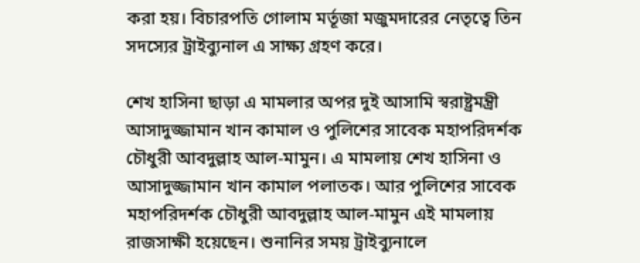করা হয়। বিচারপতি গোলাম মর্তূজা মজুমদারের নেতৃত্বে তিন সদস্যের ট্রাইব্যুনাল এ সাক্ষ্য গ্রহণ করে।

শেখ হাসিনা ছাড়া এ মামলার অপর দুই আসামি স্বরাষ্ট্রমন্ত্রী আসাদুজ্জামান খান কামাল ও পুলিশের সাবেক মহাপরিদর্শক চৌধুরী আবদুল্লাহ আল-মামুন। এ মামলায় শেখ হাসিনা ও আসাদুজ্জামান খান কামাল পলাতক। আর পুলিশের সাবেক মহাপরিদর্শক চৌধুরী আবদুল্লাহ আল-মামুন এই মামলায় রাজসাক্ষী হয়েছেন। শুনানির সময় ট্রাইব্যুনালে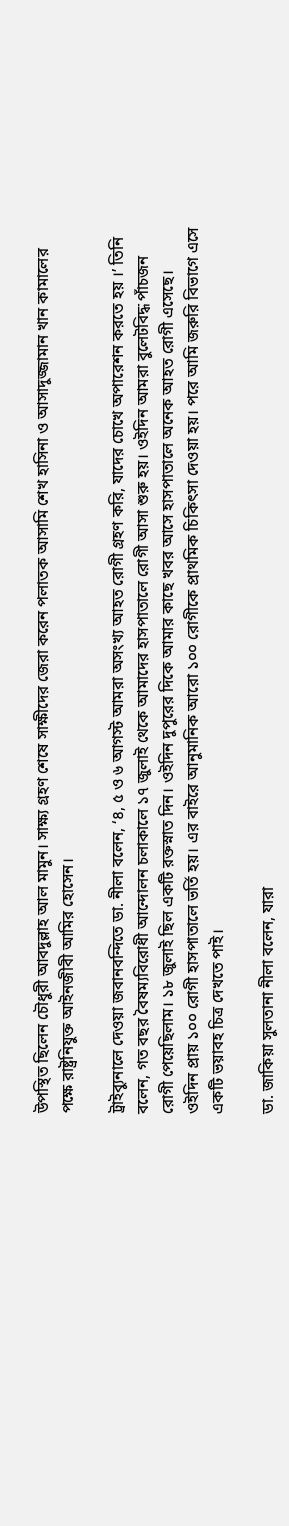উপস্থিত ছিলেন চৌধুরী আবদুল্লাহ আল মামুন। সাক্ষ্য গ্রহণ শেষে সাক্ষীদের জেরা করেন পলাতক আসামি শেখ হাসিনা ও আসাদুজ্জামান খান কামালের পক্ষে রাষ্ট্রনিযুক্ত আইনজীবী আমির হোসেন।

ট্রাইব্যুনালে দেওয়া জবানবন্দিতে ডা. নীলা বলেন, ‘৪, ৫ ও ৬ আগস্ট আমরা অসংখ্য আহত রোগী গ্রহণ করি, যাদের চোখে অপারেশন করতে হয় ।’ তিনি বলেন, গত বছর বৈষম্যবিরোধী আন্দোলন চলাকালে ১৭ জুলাই থেকে আমাদের হাসপাতালে রোগী আসা শুরু হয়। ওইদিন আমরা বুলেটবিদ্ধ পাঁচজন রোগী পেয়েছিলাম। ১৮ জুলাই ছিল একটি রক্তস্নাত দিন। ওইদিন দুপুরের দিকে আমার কাছে খবর আসে হাসপাতালে অনেক আহত রোগী এসেছে। ওইদিন প্রায় ১০০ রোগী হাসপাতালে ভর্তি হয়। এর বাইরে আনুমানিক আরো ১০০ রোগীকে প্রাথমিক চিকিৎসা দেওয়া হয়। পরে আমি জরুরি বিভাগে এসে একটি ভয়াবহ চিত্র দেখতে পাই।

ডা. জাকিয়া সুলতানা নীলা বলেন, যারা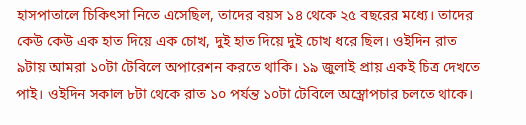হাসপাতালে চিকিৎসা নিতে এসেছিল, তাদের বয়স ১৪ থেকে ২৫ বছরের মধ্যে। তাদের কেউ কেউ এক হাত দিয়ে এক চোখ, দুই হাত দিয়ে দুই চোখ ধরে ছিল। ওইদিন রাত ৯টায় আমরা ১০টা টেবিলে অপারেশন করতে থাকি। ১৯ জুলাই প্রায় একই চিত্র দেখতে পাই। ওইদিন সকাল ৮টা থেকে রাত ১০ পর্যন্ত ১০টা টেবিলে অস্ত্রোপচার চলতে থাকে।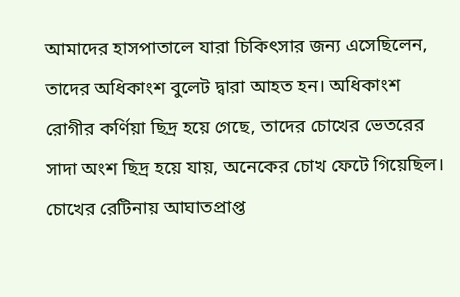আমাদের হাসপাতালে যারা চিকিৎসার জন্য এসেছিলেন, তাদের অধিকাংশ বুলেট দ্বারা আহত হন। অধিকাংশ রোগীর কর্ণিয়া ছিদ্র হয়ে গেছে, তাদের চোখের ভেতরের সাদা অংশ ছিদ্র হয়ে যায়, অনেকের চোখ ফেটে গিয়েছিল। চোখের রেটিনায় আঘাতপ্রাপ্ত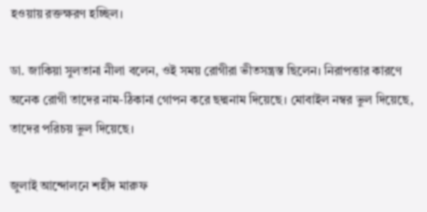হওয়ায় রক্তক্ষরণ হচ্ছিল।

ডা. জাকিয়া সুলতানা নীলা বলেন, ওই সময় রোগীরা ভীতসন্ত্রস্ত ছিলেন। নিরাপত্তার কারণে অনেক রোগী তাদের নাম-ঠিকানা গোপন করে ছদ্মনাম দিয়েছে। মোবাইল নম্বর ভুল দিয়েছে, তাদের পরিচয় ভুল দিয়েছে।

জুলাই আন্দোলনে শহীদ মারুফ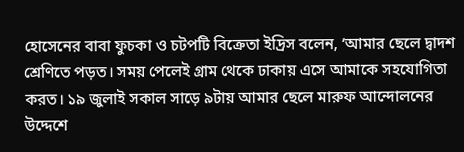হোসেনের বাবা ফুচকা ও চটপটি বিক্রেতা ইদ্রিস বলেন, ‘আমার ছেলে দ্বাদশ শ্রেণিতে পড়ত। সময় পেলেই গ্রাম থেকে ঢাকায় এসে আমাকে সহযোগিতা করত। ১৯ জুলাই সকাল সাড়ে ৯টায় আমার ছেলে মারুফ আন্দোলনের উদ্দেশে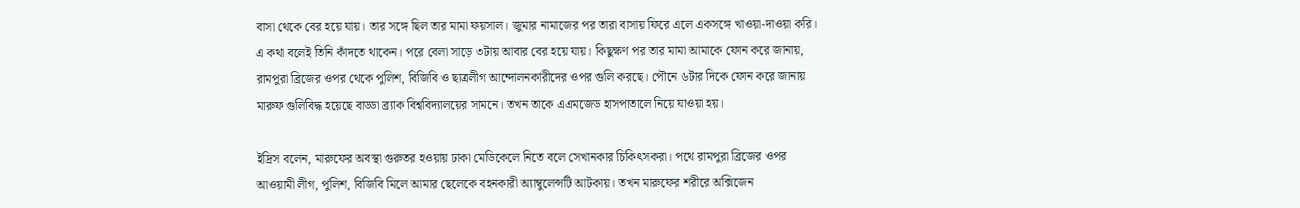বাসা থেকে বের হয়ে যায়। তার সঙ্গে ছিল তার মামা ফয়সাল। জুমার নামাজের পর তারা বাসায় ফিরে এলে একসঙ্গে খাওয়া-দাওয়া করি। এ কথা বলেই তিনি কাঁদতে থাকেন। পরে বেলা সাড়ে ৩টায় আবার বের হয়ে যায়। কিছুক্ষণ পর তার মামা আমাকে ফোন করে জানায়, রামপুরা ব্রিজের ওপর থেকে পুলিশ, বিজিবি ও ছাত্রলীগ আন্দোলনকারীদের ওপর গুলি করছে। পৌনে ৬টার দিকে ফোন করে জানায় মারুফ গুলিবিদ্ধ হয়েছে বাড্ডা ব্র্যাক বিশ্ববিদ্যালয়ের সামনে। তখন তাকে এএমজেড হাসপাতালে নিয়ে যাওয়া হয়।

ইদ্রিস বলেন, মারুফের অবস্থা গুরুতর হওয়ায় ঢাকা মেডিকেলে নিতে বলে সেখানকার চিকিৎসকরা। পথে রামপুরা ব্রিজের ওপর আওয়ামী লীগ, পুলিশ, বিজিবি মিলে আমার ছেলেকে বহনকারী অ্যাম্বুলেন্সটি আটকায়। তখন মারুফের শরীরে অক্সিজেন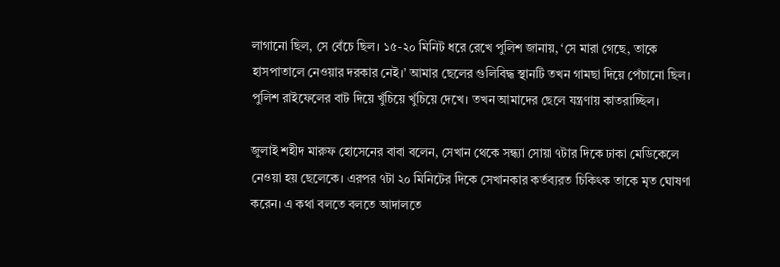লাগানো ছিল, সে বেঁচে ছিল। ১৫-২০ মিনিট ধরে রেখে পুলিশ জানায়, ‘সে মারা গেছে, তাকে হাসপাতালে নেওয়ার দরকার নেই।’ আমার ছেলের গুলিবিদ্ধ স্থানটি তখন গামছা দিয়ে পেঁচানো ছিল। পুলিশ রাইফেলের বাট দিয়ে খুঁচিয়ে খুঁচিয়ে দেখে। তখন আমাদের ছেলে যন্ত্রণায় কাতরাচ্ছিল।

জুলাই শহীদ মারুফ হোসেনের বাবা বলেন, সেখান থেকে সন্ধ্যা সোয়া ৭টার দিকে ঢাকা মেডিকেলে নেওয়া হয় ছেলেকে। এরপর ৭টা ২০ মিনিটের দিকে সেখানকার কর্তব্যরত চিকিৎক তাকে মৃত ঘোষণা করেন। এ কথা বলতে বলতে আদালতে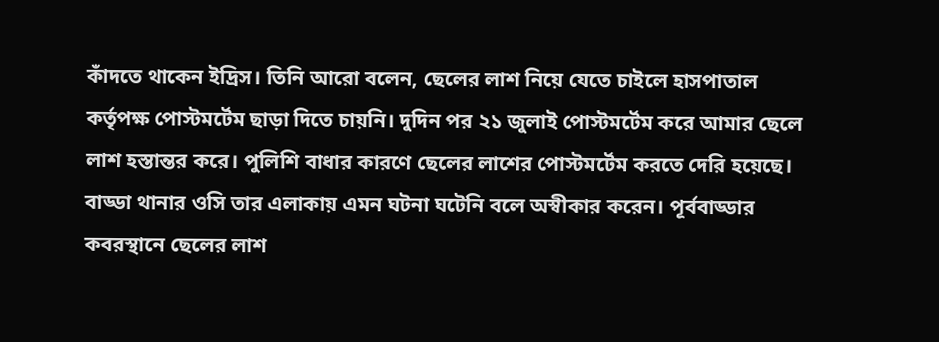কাঁদতে থাকেন ইদ্রিস। তিনি আরো বলেন, ছেলের লাশ নিয়ে যেতে চাইলে হাসপাতাল কর্তৃপক্ষ পোস্টমর্টেম ছাড়া দিতে চায়নি। দুদিন পর ২১ জুলাই পোস্টমর্টেম করে আমার ছেলে লাশ হস্তান্তর করে। পুলিশি বাধার কারণে ছেলের লাশের পোস্টমর্টেম করতে দেরি হয়েছে। বাড্ডা থানার ওসি তার এলাকায় এমন ঘটনা ঘটেনি বলে অস্বীকার করেন। পূর্ববাড্ডার কবরস্থানে ছেলের লাশ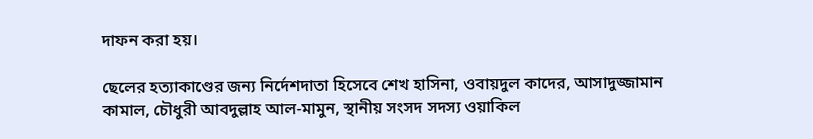দাফন করা হয়।

ছেলের হত্যাকাণ্ডের জন্য নির্দেশদাতা হিসেবে শেখ হাসিনা, ওবায়দুল কাদের, আসাদুজ্জামান কামাল, চৌধুরী আবদুল্লাহ আল-মামুন, স্থানীয় সংসদ সদস্য ওয়াকিল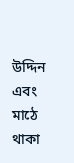উদ্দিন এবং মাঠে থাকা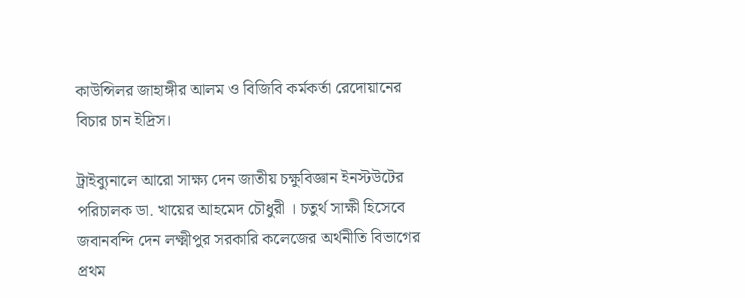কাউন্সিলর জাহাঙ্গীর আলম ও বিজিবি কর্মকর্তা রেদোয়ানের বিচার চান ইদ্রিস।

ট্রাইব্যুনালে আরো সাক্ষ্য দেন জাতীয় চক্ষুবিজ্ঞান ইনস্টউটের পরিচালক ডা. খায়ের আহমেদ চৌধুরী । চতুর্থ সাক্ষী হিসেবে জবানবন্দি দেন লক্ষ্মীপুর সরকারি কলেজের অর্থনীতি বিভাগের প্রথম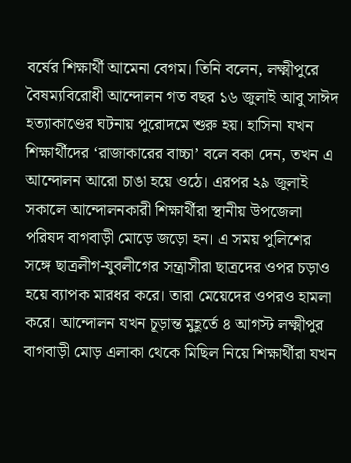বর্ষের শিক্ষার্থী আমেনা বেগম। তিনি বলেন, লক্ষ্মীপুরে বৈষম্যবিরোধী আন্দোলন গত বছর ১৬ জুলাই আবু সাঈদ হত্যাকাণ্ডের ঘটনায় পুরোদমে শুরু হয়। হাসিনা যখন শিক্ষার্থীদের ‘রাজাকারের বাচ্চা’ বলে বকা দেন, তখন এ আন্দোলন আরো চাঙা হয়ে ওঠে। এরপর ২৯ জুলাই সকালে আন্দোলনকারী শিক্ষার্থীরা স্থানীয় ‍উপজেলা পরিষদ বাগবাড়ী মোড়ে জড়ো হন। এ সময় পুলিশের সঙ্গে ছাত্রলীগ-যুবলীগের সন্ত্রাসীরা ছাত্রদের ওপর চড়াও হয়ে ব্যাপক মারধর করে। তারা মেয়েদের ‍ওপরও হামলা করে। আন্দোলন যখন চূড়ান্ত মুহূর্তে ৪ আগস্ট লক্ষ্মীপুর বাগবাড়ী মোড় এলাকা থেকে মিছিল নিয়ে শিক্ষার্থীরা যখন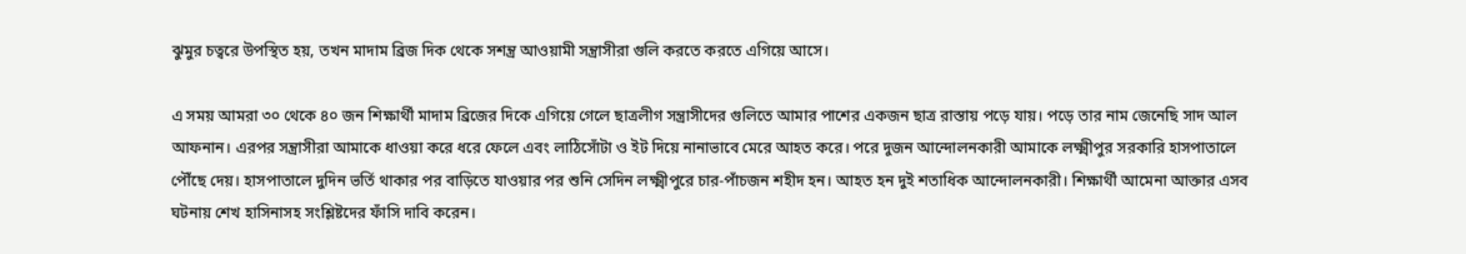ঝুমুর চত্বরে উপস্থিত হয়, তখন মাদাম ব্রিজ দিক থেকে সশন্ত্র আওয়ামী সন্ত্রাসীরা গুলি করতে করতে এগিয়ে আসে।

এ সময় আমরা ৩০ থেকে ৪০ জন শিক্ষার্থী মাদাম ব্রিজের দিকে এগিয়ে গেলে ছাত্রলীগ সন্ত্রাসীদের গুলিতে আমার পাশের একজন ছাত্র রাস্তায় পড়ে যায়। পড়ে তার নাম জেনেছি সাদ আল আফনান। এরপর সন্ত্রাসীরা আমাকে ধাওয়া করে ধরে ফেলে এবং লাঠিসোঁটা ও ইট দিয়ে নানাভাবে মেরে আহত করে। পরে দুজন আন্দোলনকারী আমাকে লক্ষ্মীপুর সরকারি হাসপাতালে পৌঁছে দেয়। হাসপাতালে দুদিন ভর্তি থাকার পর বাড়িতে যাওয়ার পর শুনি সেদিন লক্ষ্মীপুরে চার-পাঁচজন শহীদ হন। আহত হন দুই শতাধিক আন্দোলনকারী। শিক্ষার্থী আমেনা আক্তার এসব ঘটনায় শেখ হাসিনাসহ সংশ্লিষ্টদের ফাঁসি দাবি করেন।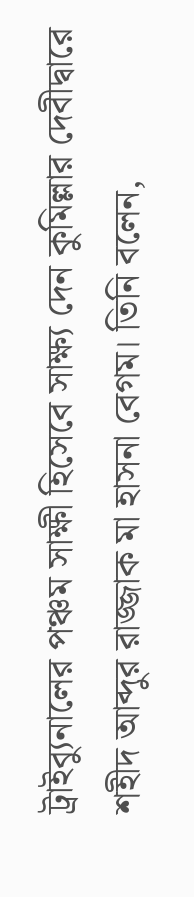ট্রাইব্যুনালের পঞ্চম সাক্ষী হিসেবে সাক্ষ্য দেন কুমিল্লার দেবীদ্বারে শহীদ আব্দুর রাজ্জাক মা হাসনা বেগম। তিনি বলেন,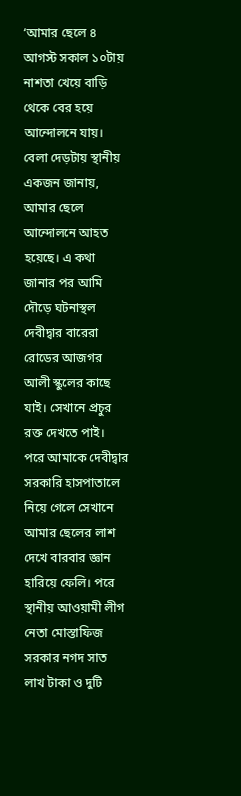‘আমার ছেলে ৪ আগস্ট সকাল ১০টায় নাশতা খেয়ে বাড়ি থেকে বের হয়ে আন্দোলনে যায়। বেলা দেড়টায় স্থানীয় একজন জানায়, আমার ছেলে আন্দোলনে আহত হয়েছে। এ কথা জানার পর আমি দৌড়ে ঘটনাস্থল দেবীদ্বার বারেরা রোডের আজগর আলী স্কুলের কাছে যাই। সেখানে প্রচুর রক্ত দেখতে পাই। পরে আমাকে দেবীদ্বার সরকারি হাসপাতালে নিয়ে গেলে সেখানে আমার ছেলের লাশ দেখে বারবার জ্ঞান হারিয়ে ফেলি। পরে স্থানীয় আওয়ামী লীগ নেতা মোস্তাফিজ সরকার নগদ সাত লাখ টাকা ও দুটি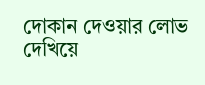দোকান দেওয়ার লোভ দেখিয়ে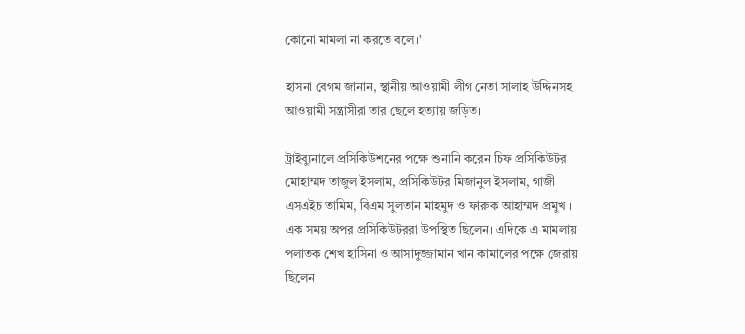কোনো মামলা না করতে বলে।’

হাসনা বেগম জানান, স্থানীয় আওয়ামী লীগ নেতা সালাহ উদ্দিনসহ আওয়ামী সন্ত্রাসীরা তার ছেলে হত্যায় জড়িত।

ট্রাইব্যুনালে প্রসিকিউশনের পক্ষে শুনানি করেন চিফ প্রসিকিউটর মোহাম্মদ তাজুল ইসলাম, প্রসিকিউটর মিজানুল ইসলাম, গাজী এসএইচ তামিম, বিএম সুলতান মাহমুদ ও ফারুক আহাম্মদ প্রমুখ । এক সময় অপর প্রসিকিউটররা উপস্থিত ছিলেন। এদিকে এ মামলায় পলাতক শেখ হাসিনা ও আসাদুজ্জামান খান কামালের পক্ষে জেরায় ছিলেন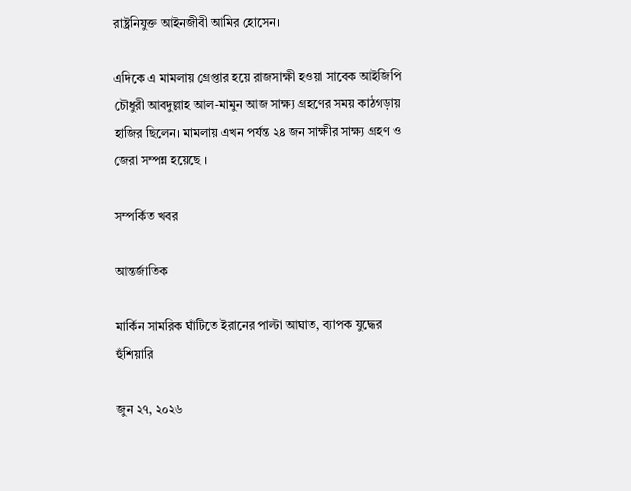রাষ্ট্রনিযুক্ত আইনজীবী আমির হোসেন।

এদিকে এ মামলায় গ্রেপ্তার হয়ে রাজসাক্ষী হওয়া সাবেক আইজিপি চৌধুরী আবদুল্লাহ আল-মামুন আজ সাক্ষ্য গ্রহণের সময় কাঠগড়ায় হাজির ছিলেন। মামলায় এখন পর্যন্ত ২৪ জন সাক্ষীর সাক্ষ্য গ্রহণ ও জেরা সম্পন্ন হয়েছে ।

সম্পর্কিত খবর

আন্তর্জাতিক

মার্কিন সামরিক ঘাঁটিতে ইরানের পাল্টা আঘাত, ব্যাপক যুদ্ধের হুঁশিয়ারি

জুন ২৭, ২০২৬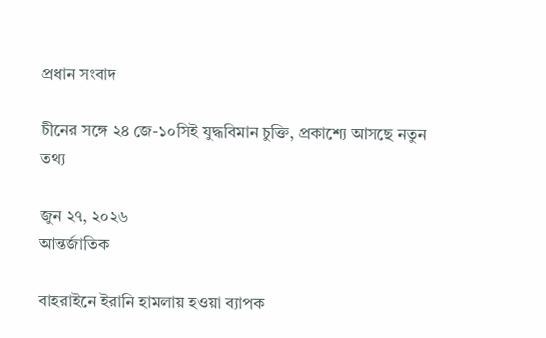প্রধান সংবাদ

চীনের সঙ্গে ২৪ জে-১০সিই যুদ্ধবিমান চুক্তি, প্রকাশ্যে আসছে নতুন তথ্য

জুন ২৭, ২০২৬
আন্তর্জাতিক

বাহরাইনে ইরানি হামলায় হওয়া ব্যাপক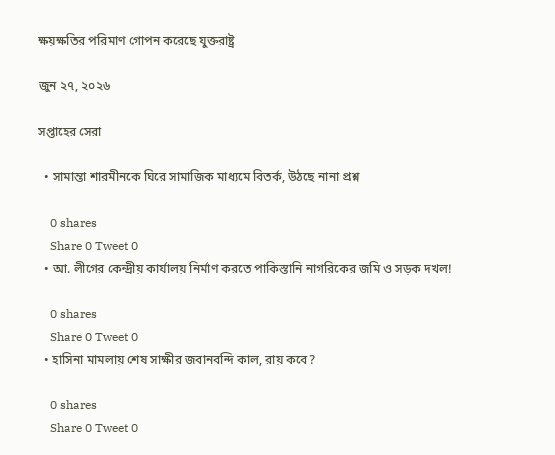ক্ষয়ক্ষতির পরিমাণ গোপন করেছে যুক্তরাষ্ট্র

জুন ২৭, ২০২৬

সপ্তাহের সেরা

  • সামান্তা শারমীনকে ঘিরে সামাজিক মাধ্যমে বিতর্ক, উঠছে নানা প্রশ্ন

    0 shares
    Share 0 Tweet 0
  • আ. লীগের কেন্দ্রীয় কার্যালয় নির্মাণ করতে পাকিস্তানি নাগরিকের জমি ও সড়ক দখল!

    0 shares
    Share 0 Tweet 0
  • হাসিনা মামলায় শেষ সাক্ষীর জবানবন্দি কাল, রায় কবে?

    0 shares
    Share 0 Tweet 0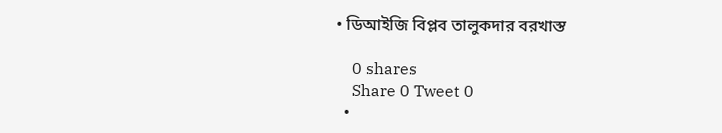• ডিআইজি বিপ্লব তালুকদার বরখাস্ত

    0 shares
    Share 0 Tweet 0
  •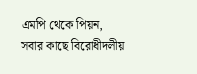এমপি থেকে পিয়ন, সবার কাছে বিরোধীদলীয়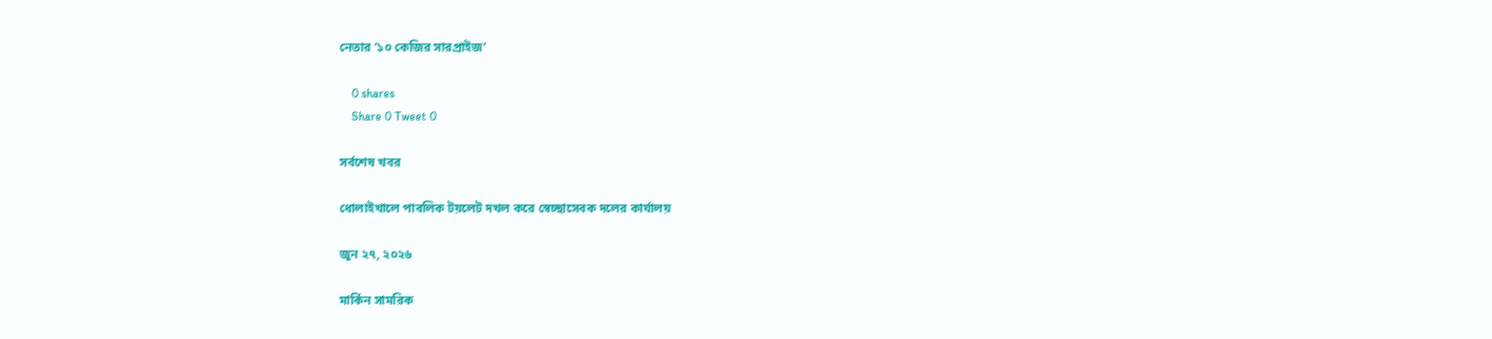নেতার ‘১০ কেজির সারপ্রাইজ’

    0 shares
    Share 0 Tweet 0

সর্বশেষ খবর

ধোলাইখালে পাবলিক টয়লেট দখল করে স্বেচ্ছাসেবক দলের কার্যালয়

জুন ২৭, ২০২৬

মার্কিন সামরিক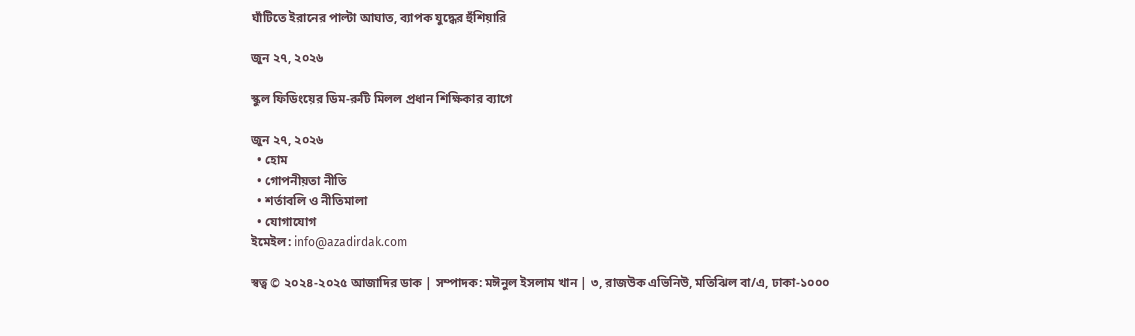ঘাঁটিতে ইরানের পাল্টা আঘাত, ব্যাপক যুদ্ধের হুঁশিয়ারি

জুন ২৭, ২০২৬

স্কুল ফিডিংয়ের ডিম-রুটি মিলল প্রধান শিক্ষিকার ব্যাগে

জুন ২৭, ২০২৬
  • হোম
  • গোপনীয়তা নীতি
  • শর্তাবলি ও নীতিমালা
  • যোগাযোগ
ইমেইল: info@azadirdak.com

স্বত্ব © ২০২৪-২০২৫ আজাদির ডাক | সম্পাদক: মঈনুল ইসলাম খান | ৩, রাজউক এভিনিউ, মতিঝিল বা/এ, ঢাকা-১০০০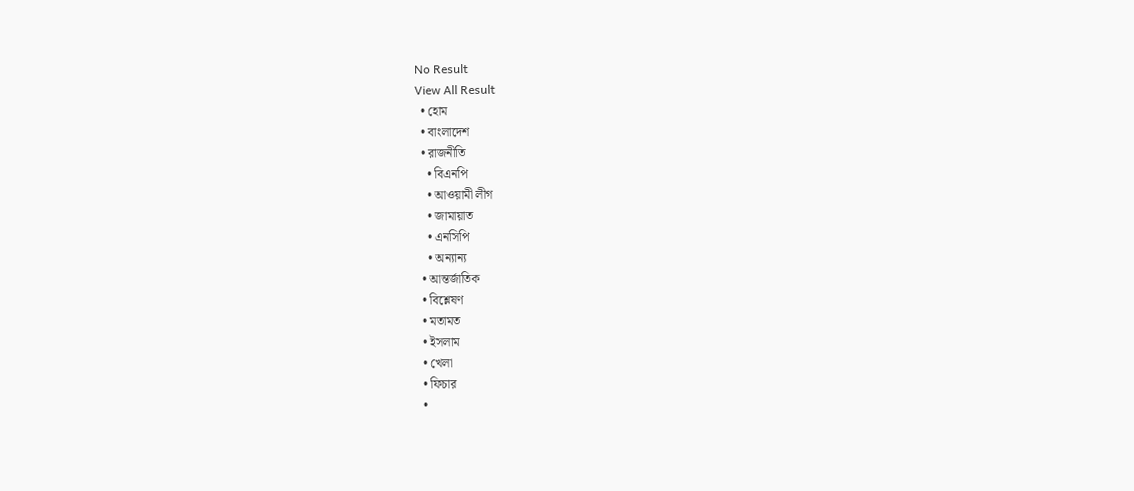No Result
View All Result
  • হোম
  • বাংলাদেশ
  • রাজনীতি
    • বিএনপি
    • আওয়ামী লীগ
    • জামায়াত
    • এনসিপি
    • অন্যান্য
  • আন্তর্জাতিক
  • বিশ্লেষণ
  • মতামত
  • ইসলাম
  • খেলা
  • ফিচার
  •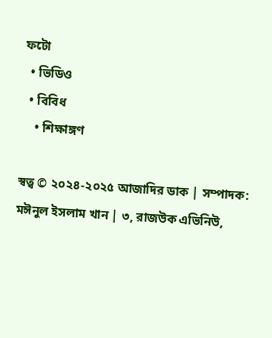ফটো
  • ভিডিও
  • বিবিধ
    • শিক্ষাঙ্গণ

স্বত্ব © ২০২৪-২০২৫ আজাদির ডাক | সম্পাদক: মঈনুল ইসলাম খান | ৩, রাজউক এভিনিউ,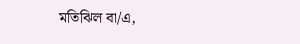মতিঝিল বা/এ,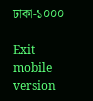ঢাকা-১০০০

Exit mobile version